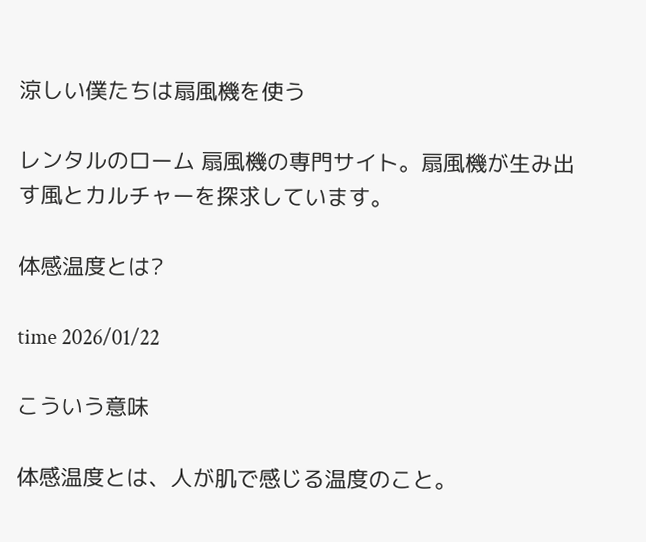涼しい僕たちは扇風機を使う

レンタルのローム 扇風機の専門サイト。扇風機が生み出す風とカルチャーを探求しています。

体感温度とは?

time 2026/01/22

こういう意味

体感温度とは、人が肌で感じる温度のこと。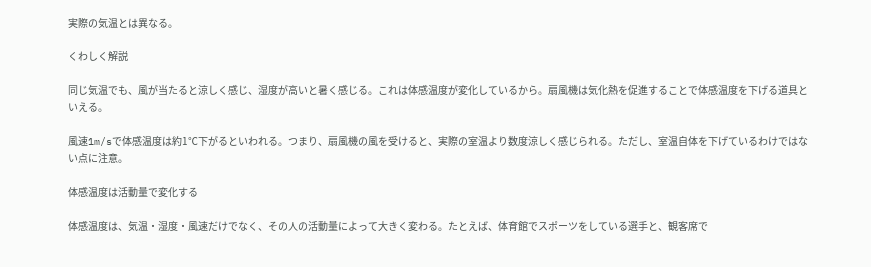実際の気温とは異なる。

くわしく解説

同じ気温でも、風が当たると涼しく感じ、湿度が高いと暑く感じる。これは体感温度が変化しているから。扇風機は気化熱を促進することで体感温度を下げる道具といえる。

風速1m/sで体感温度は約1℃下がるといわれる。つまり、扇風機の風を受けると、実際の室温より数度涼しく感じられる。ただし、室温自体を下げているわけではない点に注意。

体感温度は活動量で変化する

体感温度は、気温・湿度・風速だけでなく、その人の活動量によって大きく変わる。たとえば、体育館でスポーツをしている選手と、観客席で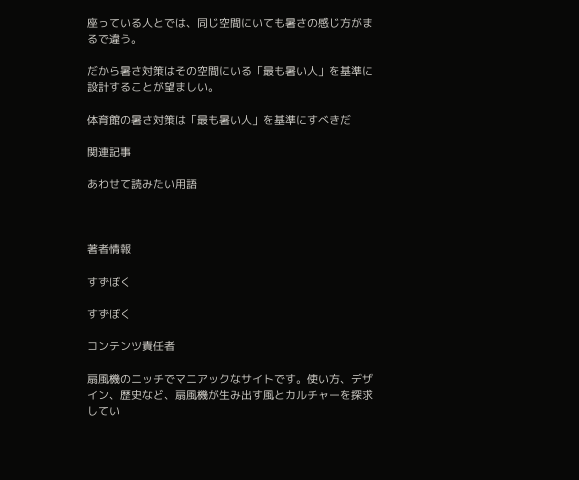座っている人とでは、同じ空間にいても暑さの感じ方がまるで違う。

だから暑さ対策はその空間にいる「最も暑い人」を基準に設計することが望ましい。

体育館の暑さ対策は「最も暑い人」を基準にすべきだ

関連記事

あわせて読みたい用語



著者情報

すずぼく

すずぼく

コンテンツ責任者

扇風機のニッチでマニアックなサイトです。使い方、デザイン、歴史など、扇風機が生み出す風とカルチャーを探求してい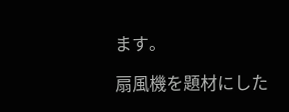ます。

扇風機を題材にした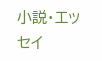小説・エッセイ